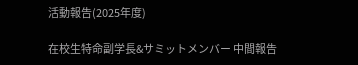活動報告(2025年度)

在校生特命副学長&サミットメンバー 中間報告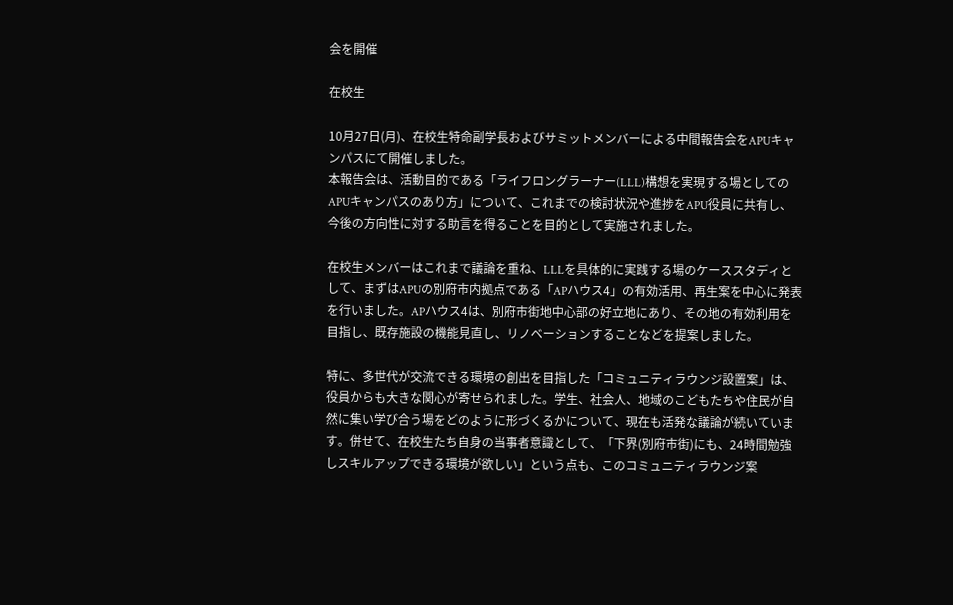会を開催

在校生

10月27日(月)、在校生特命副学長およびサミットメンバーによる中間報告会をAPUキャンパスにて開催しました。
本報告会は、活動目的である「ライフロングラーナー(LLL)構想を実現する場としてのAPUキャンパスのあり方」について、これまでの検討状況や進捗をAPU役員に共有し、今後の方向性に対する助言を得ることを目的として実施されました。

在校生メンバーはこれまで議論を重ね、LLLを具体的に実践する場のケーススタディとして、まずはAPUの別府市内拠点である「APハウス4」の有効活用、再生案を中心に発表を行いました。APハウス4は、別府市街地中心部の好立地にあり、その地の有効利用を目指し、既存施設の機能見直し、リノベーションすることなどを提案しました。

特に、多世代が交流できる環境の創出を目指した「コミュニティラウンジ設置案」は、役員からも大きな関心が寄せられました。学生、社会人、地域のこどもたちや住民が自然に集い学び合う場をどのように形づくるかについて、現在も活発な議論が続いています。併せて、在校生たち自身の当事者意識として、「下界(別府市街)にも、24時間勉強しスキルアップできる環境が欲しい」という点も、このコミュニティラウンジ案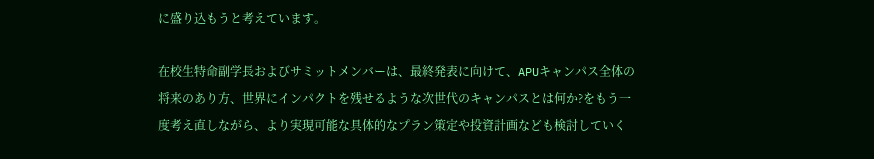に盛り込もうと考えています。

在校生特命副学長およびサミットメンバーは、最終発表に向けて、APUキャンパス全体の将来のあり方、世界にインパクトを残せるような次世代のキャンパスとは何か?をもう一度考え直しながら、より実現可能な具体的なプラン策定や投資計画なども検討していく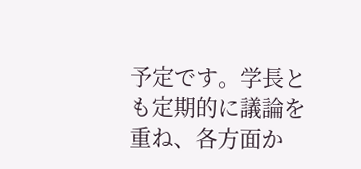予定です。学長とも定期的に議論を重ね、各方面か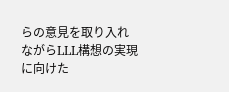らの意見を取り入れながらLLL構想の実現に向けた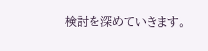検討を深めていきます。